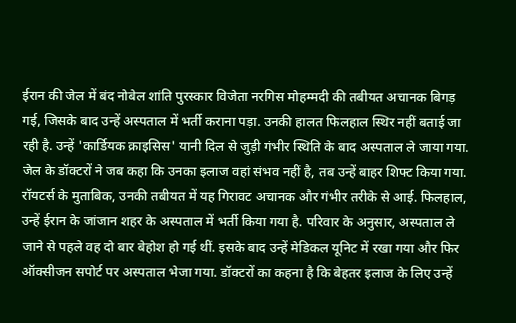ईरान की जेल में बंद नोबेल शांति पुरस्कार विजेता नरगिस मोहम्मदी की तबीयत अचानक बिगड़ गई, जिसके बाद उन्हें अस्पताल में भर्ती कराना पड़ा. उनकी हालत फिलहाल स्थिर नहीं बताई जा रही है. उन्हें 'कार्डियक क्राइसिस' यानी दिल से जुड़ी गंभीर स्थिति के बाद अस्पताल ले जाया गया. जेल के डॉक्टरों ने जब कहा कि उनका इलाज वहां संभव नहीं है, तब उन्हें बाहर शिफ्ट किया गया.
रॉयटर्स के मुताबिक, उनकी तबीयत में यह गिरावट अचानक और गंभीर तरीके से आई. फिलहाल, उन्हें ईरान के जांजान शहर के अस्पताल में भर्ती किया गया है. परिवार के अनुसार, अस्पताल ले जाने से पहले वह दो बार बेहोश हो गई थीं. इसके बाद उन्हें मेडिकल यूनिट में रखा गया और फिर ऑक्सीजन सपोर्ट पर अस्पताल भेजा गया. डॉक्टरों का कहना है कि बेहतर इलाज के लिए उन्हें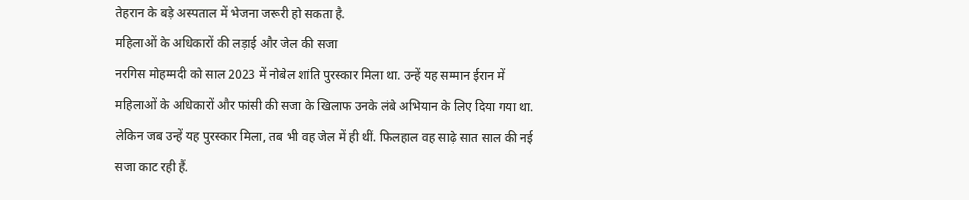तेहरान के बड़े अस्पताल में भेजना जरूरी हो सकता है.
महिलाओं के अधिकारों की लड़ाई और जेल की सजा
नरगिस मोहम्मदी को साल 2023 में नोबेल शांति पुरस्कार मिला था. उन्हें यह सम्मान ईरान में महिलाओं के अधिकारों और फांसी की सजा के खिलाफ उनके लंबे अभियान के लिए दिया गया था. लेकिन जब उन्हें यह पुरस्कार मिला, तब भी वह जेल में ही थीं. फिलहाल वह साढ़े सात साल की नई सजा काट रही हैं.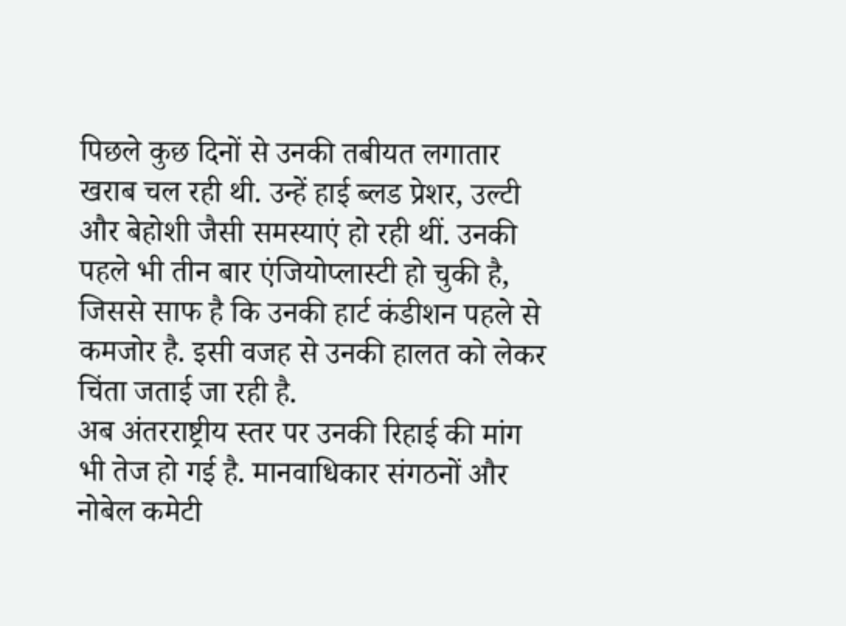पिछले कुछ दिनों से उनकी तबीयत लगातार खराब चल रही थी. उन्हें हाई ब्लड प्रेशर, उल्टी और बेहोशी जैसी समस्याएं हो रही थीं. उनकी पहले भी तीन बार एंजियोप्लास्टी हो चुकी है, जिससे साफ है कि उनकी हार्ट कंडीशन पहले से कमजोर है. इसी वजह से उनकी हालत को लेकर चिंता जताई जा रही है.
अब अंतरराष्ट्रीय स्तर पर उनकी रिहाई की मांग भी तेज हो गई है. मानवाधिकार संगठनों और नोबेल कमेटी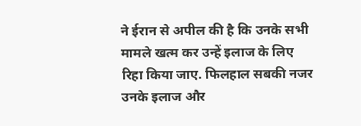ने ईरान से अपील की है कि उनके सभी मामले खत्म कर उन्हें इलाज के लिए रिहा किया जाए. फिलहाल सबकी नजर उनके इलाज और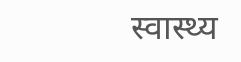स्वास्थ्य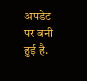अपडेट पर बनी हुई है.